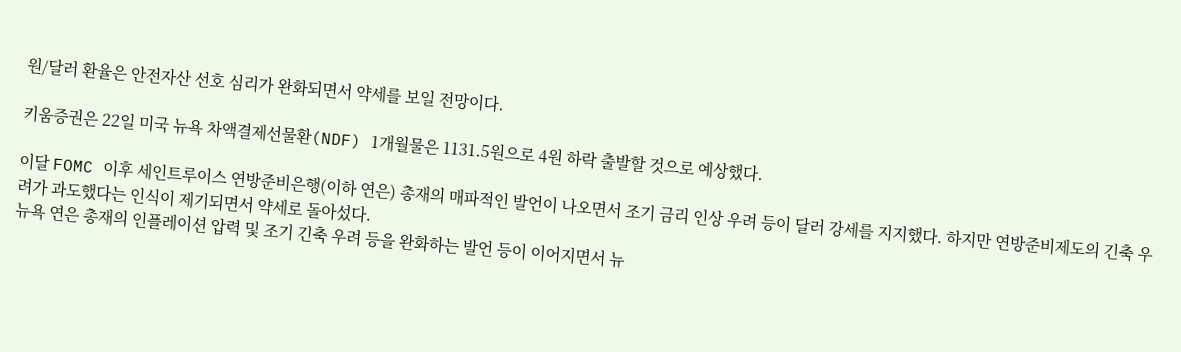원/달러 환율은 안전자산 선호 심리가 완화되면서 약세를 보일 전망이다.

키움증권은 22일 미국 뉴욕 차액결제선물환(NDF) 1개월물은 1131.5원으로 4원 하락 출발할 것으로 예상했다.

이달 FOMC 이후 세인트루이스 연방준비은행(이하 연은) 총재의 매파적인 발언이 나오면서 조기 금리 인상 우려 등이 달러 강세를 지지했다. 하지만 연방준비제도의 긴축 우려가 과도했다는 인식이 제기되면서 약세로 돌아섰다.
뉴욕 연은 총재의 인플레이션 압력 및 조기 긴축 우려 등을 완화하는 발언 등이 이어지면서 뉴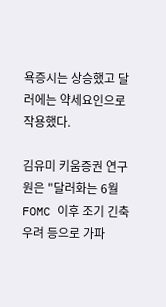욕증시는 상승했고 달러에는 약세요인으로 작용했다.

김유미 키움증권 연구원은 "달러화는 6월 FOMC 이후 조기 긴축 우려 등으로 가파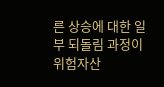른 상승에 대한 일부 되돌림 과정이 위험자산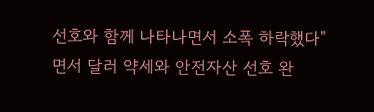선호와 함께 나타나면서 소폭 하락했다"면서 달러 약세와 안전자산 선호 완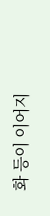화 등이 이어지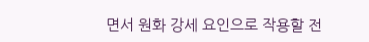면서 원화 강세 요인으로 작용할 전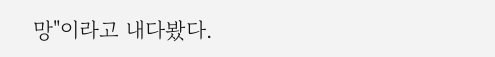망"이라고 내다봤다.